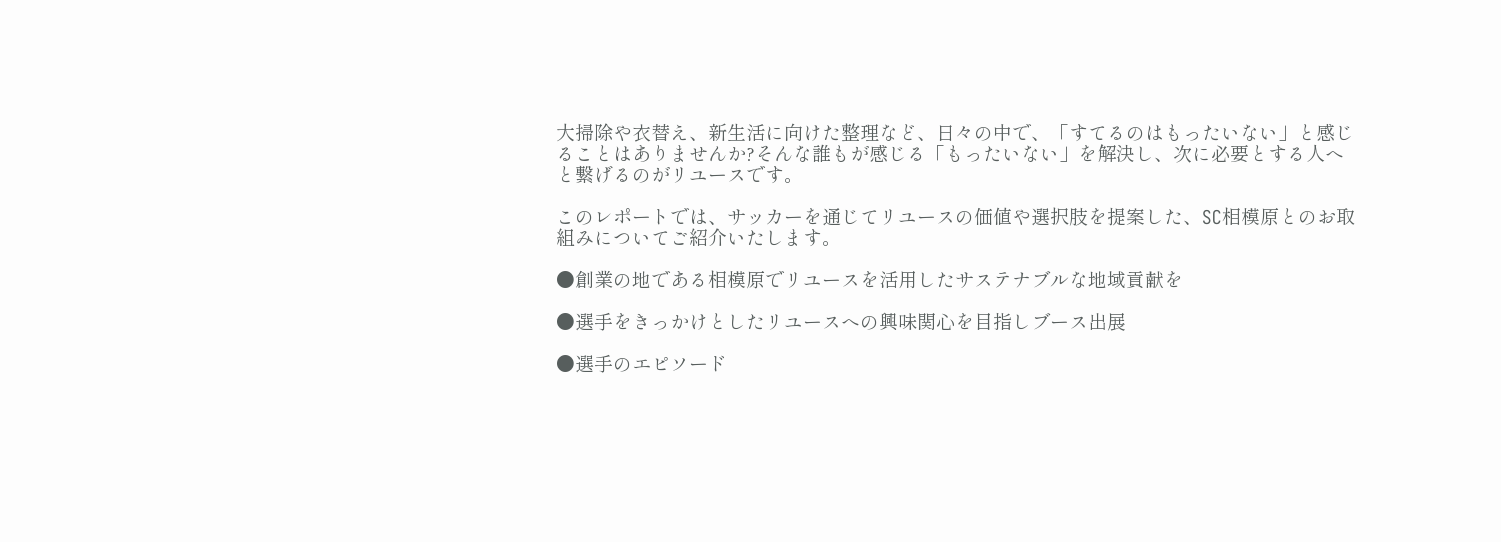大掃除や衣替え、新生活に向けた整理など、日々の中で、「すてるのはもったいない」と感じることはありませんか?そんな誰もが感じる「もったいない」を解決し、次に必要とする人へと繋げるのがリユースです。

このレポートでは、サッカーを通じてリユースの価値や選択肢を提案した、SC相模原とのお取組みについてご紹介いたします。

●創業の地である相模原でリユースを活用したサステナブルな地域貢献を

●選手をきっかけとしたリユースへの興味関心を目指しブース出展

●選手のエピソード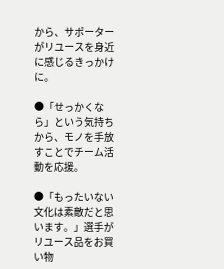から、サポーターがリユースを身近に感じるきっかけに。

●「せっかくなら」という気持ちから、モノを手放すことでチーム活動を応援。

●「もったいない文化は素敵だと思います。」選手がリユース品をお買い物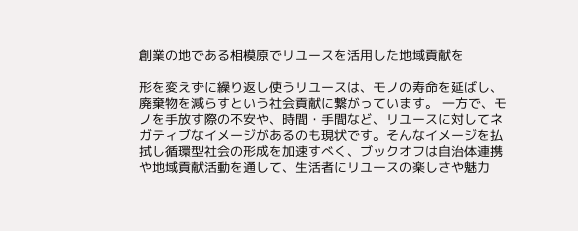創業の地である相模原でリユースを活用した地域貢献を

形を変えずに繰り返し使うリユースは、モノの寿命を延ばし、廃棄物を減らすという社会貢献に繋がっています。 一方で、モノを手放す際の不安や、時間・手間など、リユースに対してネガティブなイメージがあるのも現状です。そんなイメージを払拭し循環型社会の形成を加速すべく、ブックオフは自治体連携や地域貢献活動を通して、生活者にリユースの楽しさや魅力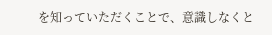を知っていただくことで、意識しなくと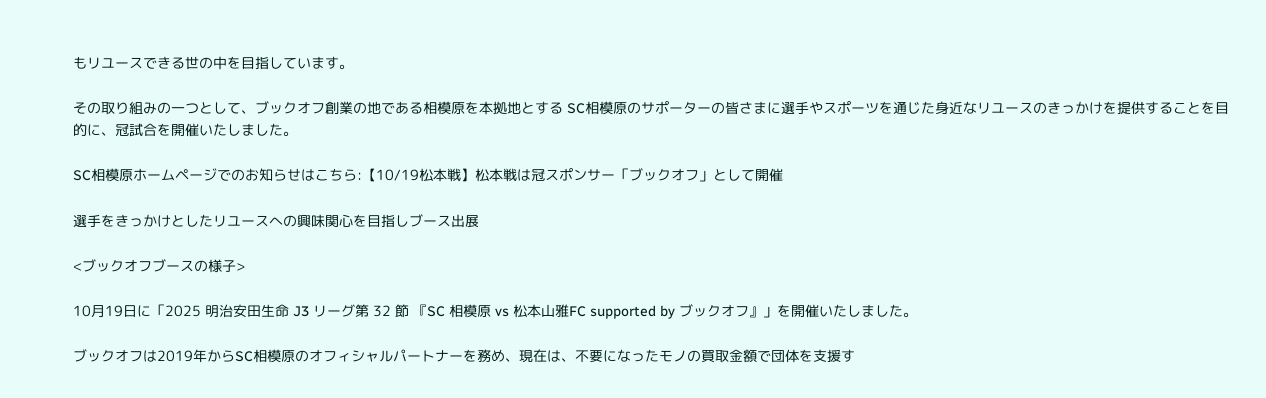もリユースできる世の中を目指しています。

その取り組みの一つとして、ブックオフ創業の地である相模原を本拠地とする SC相模原のサポーターの皆さまに選手やスポーツを通じた身近なリユースのきっかけを提供することを目的に、冠試合を開催いたしました。

SC相模原ホームページでのお知らせはこちら:【10/19松本戦】松本戦は冠スポンサー「ブックオフ」として開催

選手をきっかけとしたリユースへの興味関心を目指しブース出展

<ブックオフブースの様子>

10月19日に「2025 明治安田生命 J3 リーグ第 32 節 『SC 相模原 vs 松本山雅FC supported by ブックオフ』」を開催いたしました。

ブックオフは2019年からSC相模原のオフィシャルパートナーを務め、現在は、不要になったモノの買取金額で団体を支援す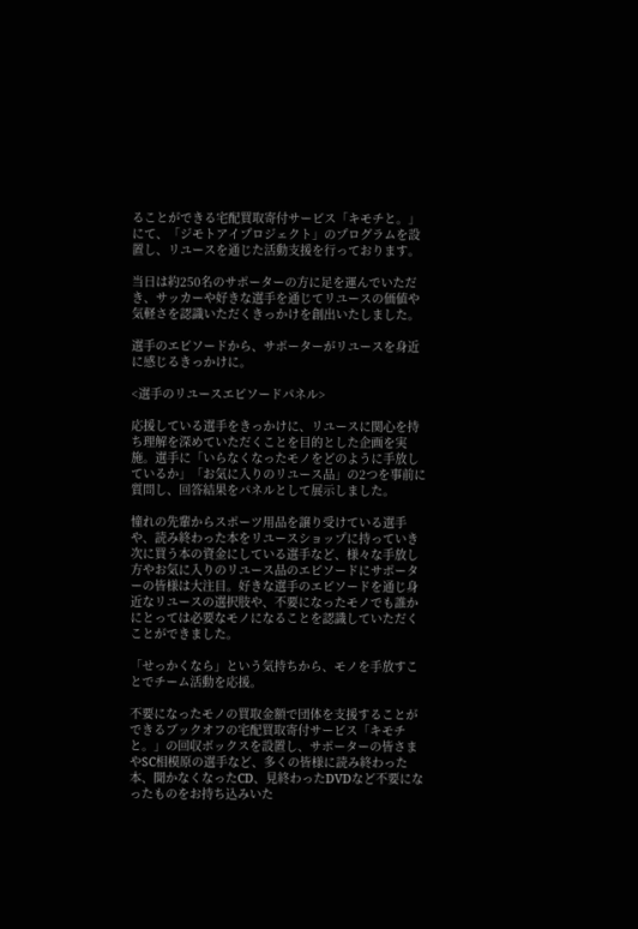ることができる宅配買取寄付サービス「キモチと。」にて、「ジモトアイプロジェクト」のプログラムを設置し、リユースを通じた活動支援を行っております。

当日は約250名のサポーターの方に足を運んでいただき、サッカーや好きな選手を通じてリユースの価値や気軽さを認識いただくきっかけを創出いたしました。

選手のエピソードから、サポーターがリユースを身近に感じるきっかけに。

<選手のリユースエピソードパネル>

応援している選手をきっかけに、リユースに関心を持ち理解を深めていただくことを目的とした企画を実施。選手に「いらなくなったモノをどのように手放しているか」「お気に入りのリユース品」の2つを事前に質問し、回答結果をパネルとして展示しました。

憧れの先輩からスポーツ用品を譲り受けている選手や、読み終わった本をリユースショップに持っていき次に買う本の資金にしている選手など、様々な手放し方やお気に入りのリユース品のエピソードにサポーターの皆様は大注目。好きな選手のエピソードを通じ身近なリユースの選択肢や、不要になったモノでも誰かにとっては必要なモノになることを認識していただくことができました。

「せっかくなら」という気持ちから、モノを手放すことでチーム活動を応援。

不要になったモノの買取金額で団体を支援することができるブックオフの宅配買取寄付サービス「キモチと。」の回収ボックスを設置し、サポーターの皆さまやSC相模原の選手など、多くの皆様に読み終わった本、聞かなくなったCD、見終わったDVDなど不要になったものをお持ち込みいた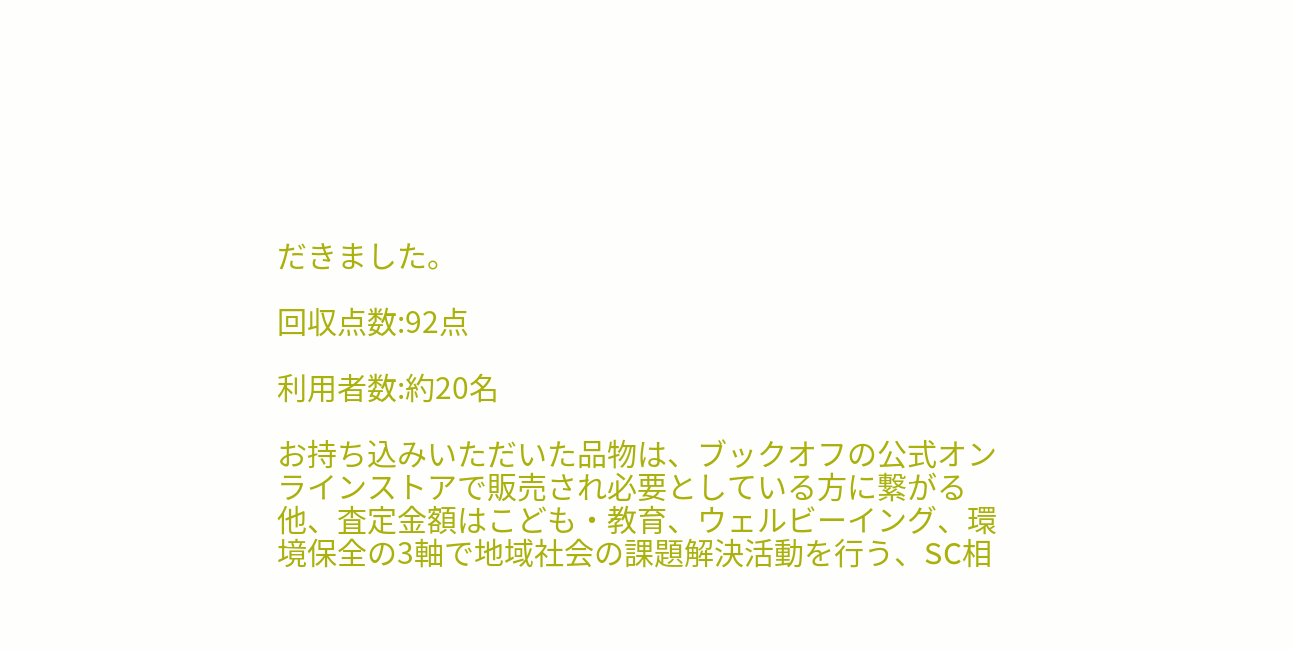だきました。

回収点数:92点

利用者数:約20名

お持ち込みいただいた品物は、ブックオフの公式オンラインストアで販売され必要としている方に繋がる他、査定金額はこども・教育、ウェルビーイング、環境保全の3軸で地域社会の課題解決活動を行う、SC相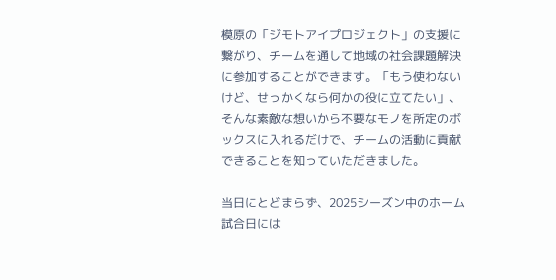模原の「ジモトアイプロジェクト」の支援に繋がり、チームを通して地域の社会課題解決に参加することができます。「もう使わないけど、せっかくなら何かの役に立てたい」、そんな素敵な想いから不要なモノを所定のボックスに入れるだけで、チームの活動に貢献できることを知っていただきました。

当日にとどまらず、2025シーズン中のホーム試合日には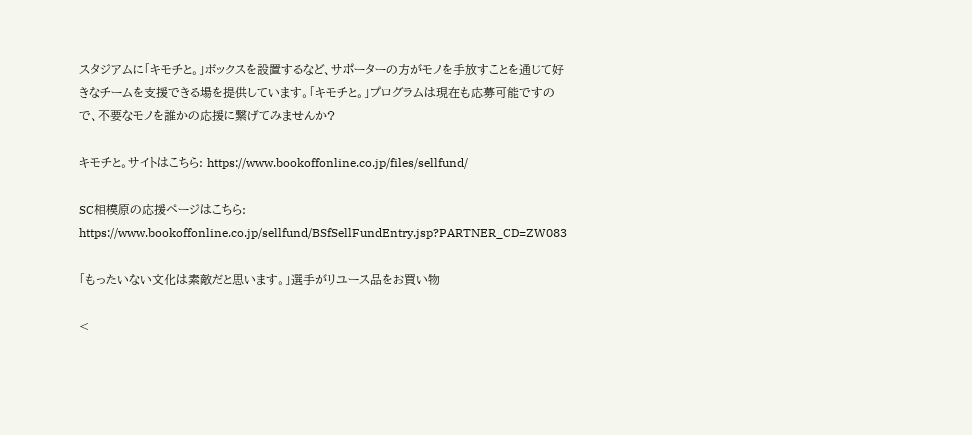スタジアムに「キモチと。」ボックスを設置するなど、サポーターの方がモノを手放すことを通じて好きなチームを支援できる場を提供しています。「キモチと。」プログラムは現在も応募可能ですので、不要なモノを誰かの応援に繋げてみませんか?

キモチと。サイトはこちら: https://www.bookoffonline.co.jp/files/sellfund/

SC相模原の応援ページはこちら: https://www.bookoffonline.co.jp/sellfund/BSfSellFundEntry.jsp?PARTNER_CD=ZW083

「もったいない文化は素敵だと思います。」選手がリユース品をお買い物

<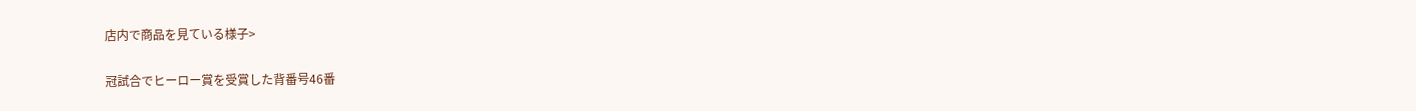店内で商品を見ている様子>

冠試合でヒーロー賞を受賞した背番号46番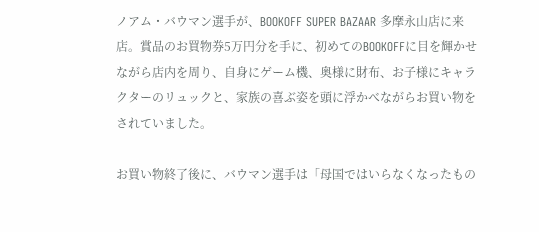ノアム・バウマン選手が、BOOKOFF SUPER BAZAAR 多摩永山店に来店。賞品のお買物券5万円分を手に、初めてのBOOKOFFに目を輝かせながら店内を周り、自身にゲーム機、奥様に財布、お子様にキャラクターのリュックと、家族の喜ぶ姿を頭に浮かべながらお買い物をされていました。

お買い物終了後に、バウマン選手は「母国ではいらなくなったもの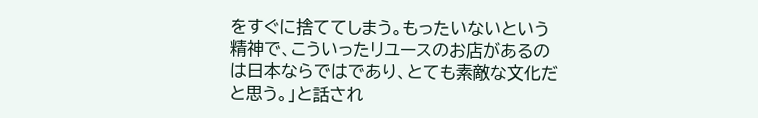をすぐに捨ててしまう。もったいないという精神で、こういったリユースのお店があるのは日本ならではであり、とても素敵な文化だと思う。」と話され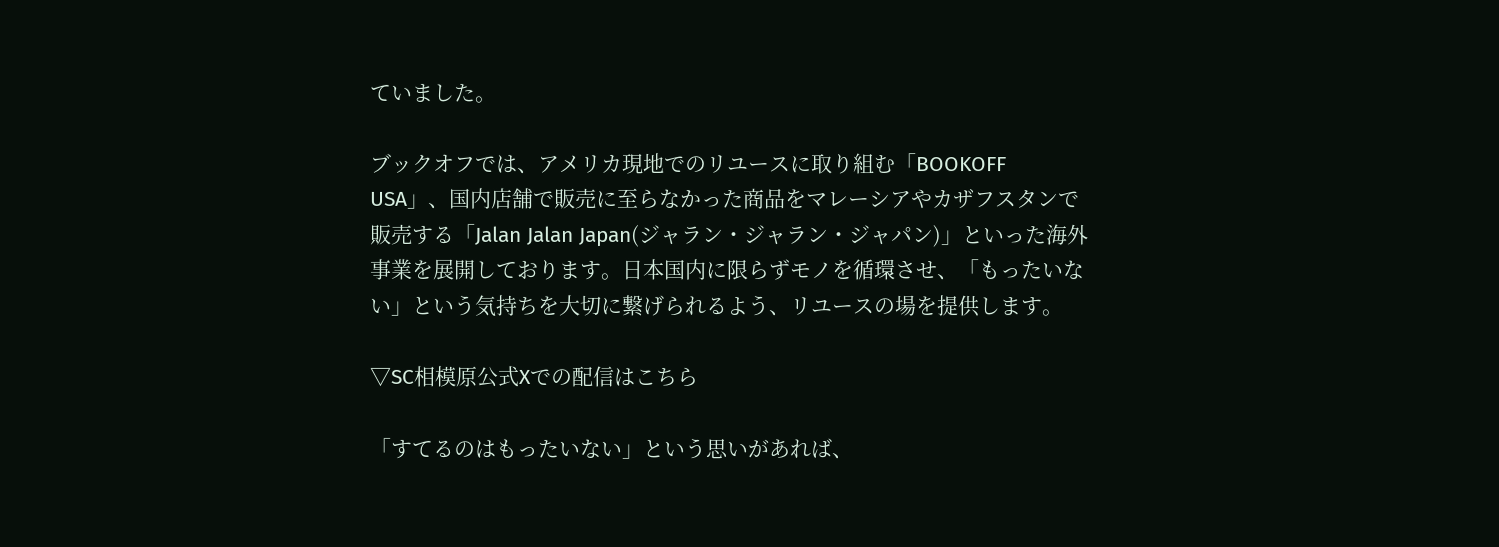ていました。

ブックオフでは、アメリカ現地でのリユースに取り組む「BOOKOFF USA」、国内店舗で販売に至らなかった商品をマレーシアやカザフスタンで販売する「Jalan Jalan Japan(ジャラン・ジャラン・ジャパン)」といった海外事業を展開しております。日本国内に限らずモノを循環させ、「もったいない」という気持ちを大切に繋げられるよう、リユースの場を提供します。

▽SC相模原公式Xでの配信はこちら

「すてるのはもったいない」という思いがあれば、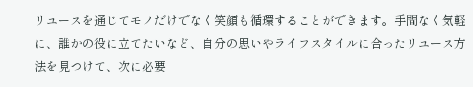リユースを通じてモノだけでなく笑顔も循環することができます。手間なく気軽に、誰かの役に立てたいなど、自分の思いやライフスタイルに合ったリユース方法を見つけて、次に必要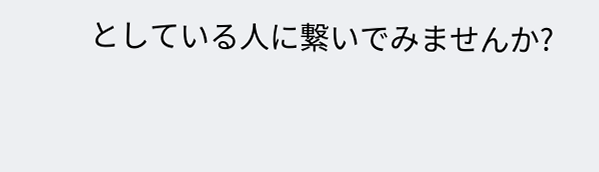としている人に繋いでみませんか?